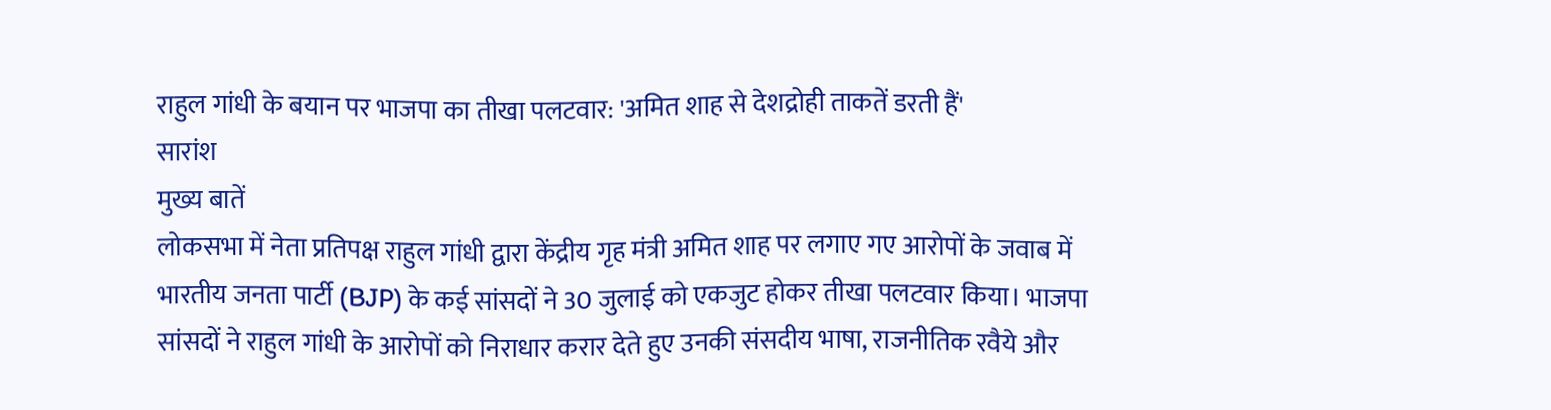राहुल गांधी के बयान पर भाजपा का तीखा पलटवार: 'अमित शाह से देशद्रोही ताकतें डरती हैं'
सारांश
मुख्य बातें
लोकसभा में नेता प्रतिपक्ष राहुल गांधी द्वारा केंद्रीय गृह मंत्री अमित शाह पर लगाए गए आरोपों के जवाब में भारतीय जनता पार्टी (BJP) के कई सांसदों ने 30 जुलाई को एकजुट होकर तीखा पलटवार किया। भाजपा सांसदों ने राहुल गांधी के आरोपों को निराधार करार देते हुए उनकी संसदीय भाषा, राजनीतिक रवैये और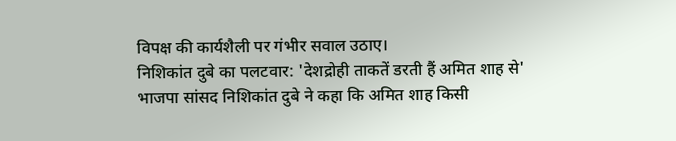विपक्ष की कार्यशैली पर गंभीर सवाल उठाए।
निशिकांत दुबे का पलटवार: 'देशद्रोही ताकतें डरती हैं अमित शाह से'
भाजपा सांसद निशिकांत दुबे ने कहा कि अमित शाह किसी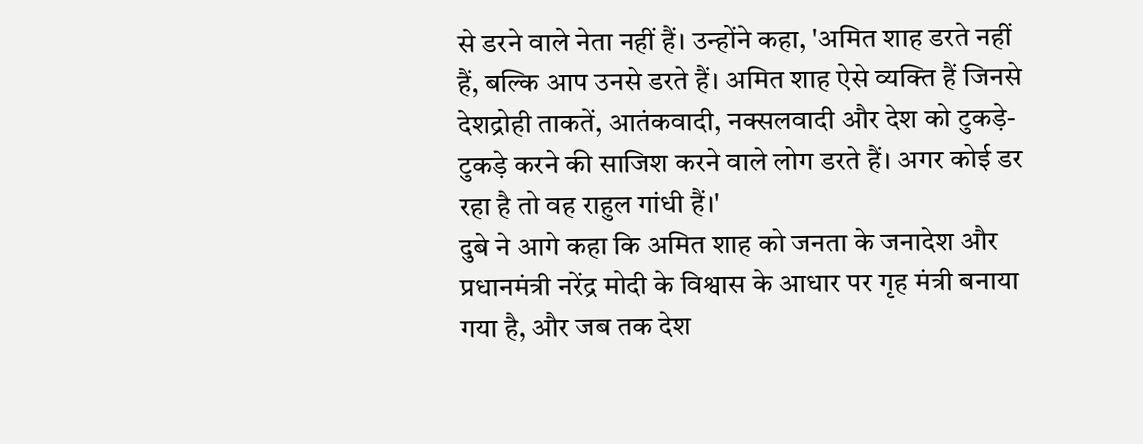से डरने वाले नेता नहीं हैं। उन्होंने कहा, 'अमित शाह डरते नहीं हैं, बल्कि आप उनसे डरते हैं। अमित शाह ऐसे व्यक्ति हैं जिनसे देशद्रोही ताकतें, आतंकवादी, नक्सलवादी और देश को टुकड़े-टुकड़े करने की साजिश करने वाले लोग डरते हैं। अगर कोई डर रहा है तो वह राहुल गांधी हैं।'
दुबे ने आगे कहा कि अमित शाह को जनता के जनादेश और प्रधानमंत्री नरेंद्र मोदी के विश्वास के आधार पर गृह मंत्री बनाया गया है, और जब तक देश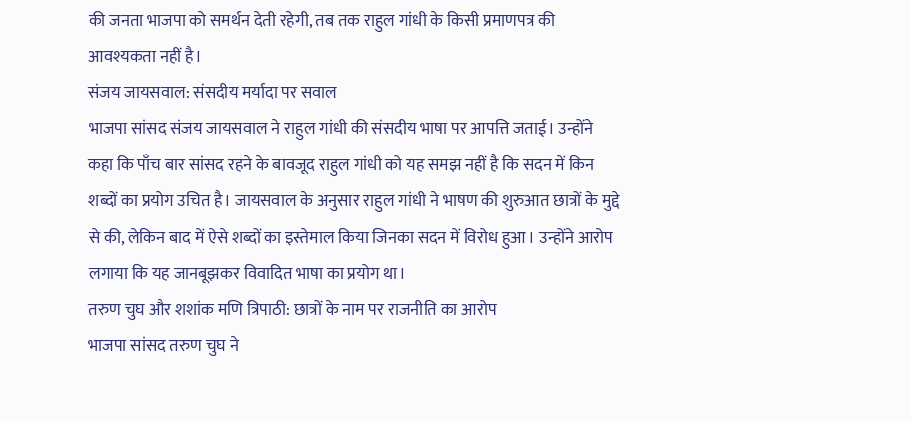की जनता भाजपा को समर्थन देती रहेगी, तब तक राहुल गांधी के किसी प्रमाणपत्र की आवश्यकता नहीं है।
संजय जायसवाल: संसदीय मर्यादा पर सवाल
भाजपा सांसद संजय जायसवाल ने राहुल गांधी की संसदीय भाषा पर आपत्ति जताई। उन्होंने कहा कि पाँच बार सांसद रहने के बावजूद राहुल गांधी को यह समझ नहीं है कि सदन में किन शब्दों का प्रयोग उचित है। जायसवाल के अनुसार राहुल गांधी ने भाषण की शुरुआत छात्रों के मुद्दे से की, लेकिन बाद में ऐसे शब्दों का इस्तेमाल किया जिनका सदन में विरोध हुआ। उन्होंने आरोप लगाया कि यह जानबूझकर विवादित भाषा का प्रयोग था।
तरुण चुघ और शशांक मणि त्रिपाठी: छात्रों के नाम पर राजनीति का आरोप
भाजपा सांसद तरुण चुघ ने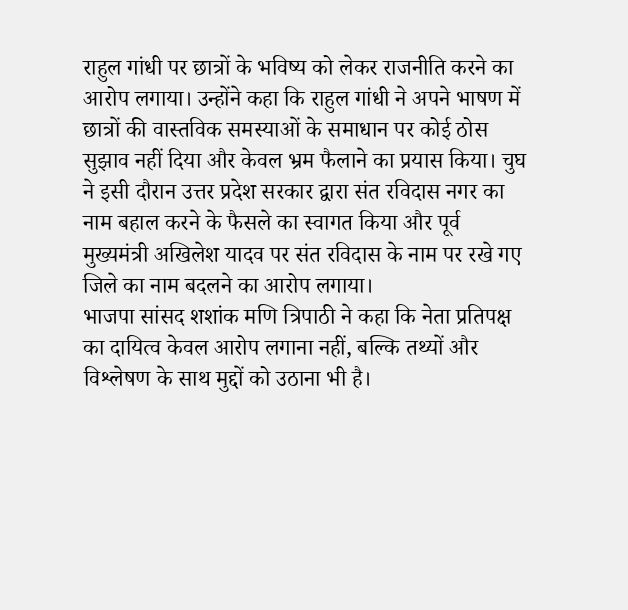राहुल गांधी पर छात्रों के भविष्य को लेकर राजनीति करने का आरोप लगाया। उन्होंने कहा कि राहुल गांधी ने अपने भाषण में छात्रों की वास्तविक समस्याओं के समाधान पर कोई ठोस सुझाव नहीं दिया और केवल भ्रम फैलाने का प्रयास किया। चुघ ने इसी दौरान उत्तर प्रदेश सरकार द्वारा संत रविदास नगर का नाम बहाल करने के फैसले का स्वागत किया और पूर्व मुख्यमंत्री अखिलेश यादव पर संत रविदास के नाम पर रखे गए जिले का नाम बदलने का आरोप लगाया।
भाजपा सांसद शशांक मणि त्रिपाठी ने कहा कि नेता प्रतिपक्ष का दायित्व केवल आरोप लगाना नहीं, बल्कि तथ्यों और विश्लेषण के साथ मुद्दों को उठाना भी है।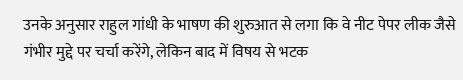उनके अनुसार राहुल गांधी के भाषण की शुरुआत से लगा कि वे नीट पेपर लीक जैसे गंभीर मुद्दे पर चर्चा करेंगे, लेकिन बाद में विषय से भटक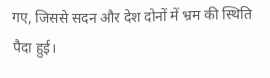गए, जिससे सदन और देश दोनों में भ्रम की स्थिति पैदा हुई।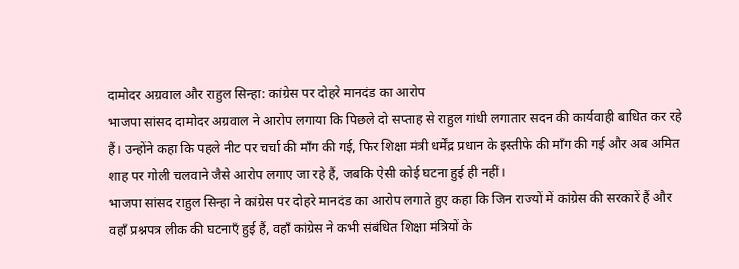दामोदर अग्रवाल और राहुल सिन्हा: कांग्रेस पर दोहरे मानदंड का आरोप
भाजपा सांसद दामोदर अग्रवाल ने आरोप लगाया कि पिछले दो सप्ताह से राहुल गांधी लगातार सदन की कार्यवाही बाधित कर रहे हैं। उन्होंने कहा कि पहले नीट पर चर्चा की माँग की गई, फिर शिक्षा मंत्री धर्मेंद्र प्रधान के इस्तीफे की माँग की गई और अब अमित शाह पर गोली चलवाने जैसे आरोप लगाए जा रहे हैं, जबकि ऐसी कोई घटना हुई ही नहीं।
भाजपा सांसद राहुल सिन्हा ने कांग्रेस पर दोहरे मानदंड का आरोप लगाते हुए कहा कि जिन राज्यों में कांग्रेस की सरकारें हैं और वहाँ प्रश्नपत्र लीक की घटनाएँ हुई हैं, वहाँ कांग्रेस ने कभी संबंधित शिक्षा मंत्रियों के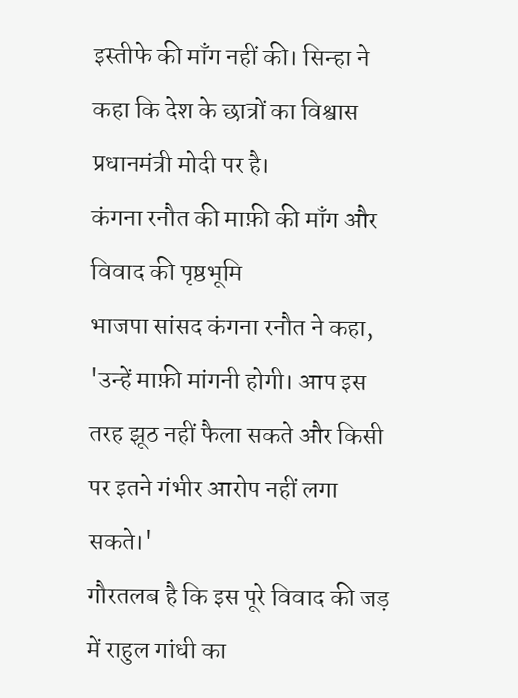इस्तीफे की माँग नहीं की। सिन्हा ने कहा कि देश के छात्रों का विश्वास प्रधानमंत्री मोदी पर है।
कंगना रनौत की माफ़ी की माँग और विवाद की पृष्ठभूमि
भाजपा सांसद कंगना रनौत ने कहा, 'उन्हें माफ़ी मांगनी होगी। आप इस तरह झूठ नहीं फैला सकते और किसी पर इतने गंभीर आरोप नहीं लगा सकते।'
गौरतलब है कि इस पूरे विवाद की जड़ में राहुल गांधी का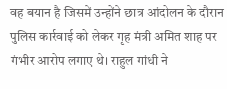वह बयान है जिसमें उन्होंने छात्र आंदोलन के दौरान पुलिस कार्रवाई को लेकर गृह मंत्री अमित शाह पर गंभीर आरोप लगाए थे। राहुल गांधी ने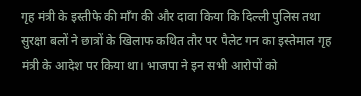गृह मंत्री के इस्तीफे की माँग की और दावा किया कि दिल्ली पुलिस तथा सुरक्षा बलों ने छात्रों के खिलाफ कथित तौर पर पैलेट गन का इस्तेमाल गृह मंत्री के आदेश पर किया था। भाजपा ने इन सभी आरोपों को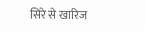सिरे से खारिज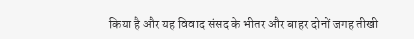किया है और यह विवाद संसद के भीतर और बाहर दोनों जगह तीखी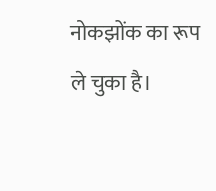नोकझोंक का रूप ले चुका है।